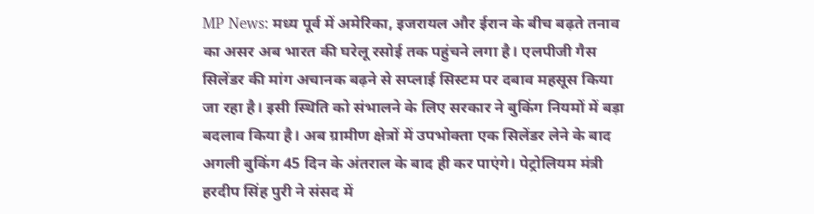MP News: मध्य पूर्व में अमेरिका, इजरायल और ईरान के बीच बढ़ते तनाव का असर अब भारत की घरेलू रसोई तक पहुंचने लगा है। एलपीजी गैस सिलेंडर की मांग अचानक बढ़ने से सप्लाई सिस्टम पर दबाव महसूस किया जा रहा है। इसी स्थिति को संभालने के लिए सरकार ने बुकिंग नियमों में बड़ा बदलाव किया है। अब ग्रामीण क्षेत्रों में उपभोक्ता एक सिलेंडर लेने के बाद अगली बुकिंग 45 दिन के अंतराल के बाद ही कर पाएंगे। पेट्रोलियम मंत्री हरदीप सिंह पुरी ने संसद में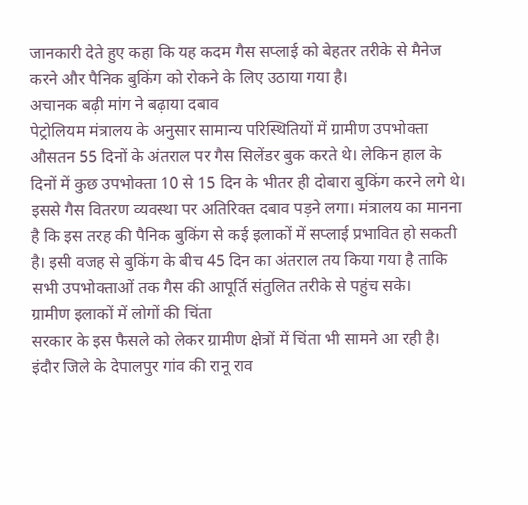जानकारी देते हुए कहा कि यह कदम गैस सप्लाई को बेहतर तरीके से मैनेज करने और पैनिक बुकिंग को रोकने के लिए उठाया गया है।
अचानक बढ़ी मांग ने बढ़ाया दबाव
पेट्रोलियम मंत्रालय के अनुसार सामान्य परिस्थितियों में ग्रामीण उपभोक्ता औसतन 55 दिनों के अंतराल पर गैस सिलेंडर बुक करते थे। लेकिन हाल के दिनों में कुछ उपभोक्ता 10 से 15 दिन के भीतर ही दोबारा बुकिंग करने लगे थे। इससे गैस वितरण व्यवस्था पर अतिरिक्त दबाव पड़ने लगा। मंत्रालय का मानना है कि इस तरह की पैनिक बुकिंग से कई इलाकों में सप्लाई प्रभावित हो सकती है। इसी वजह से बुकिंग के बीच 45 दिन का अंतराल तय किया गया है ताकि सभी उपभोक्ताओं तक गैस की आपूर्ति संतुलित तरीके से पहुंच सके।
ग्रामीण इलाकों में लोगों की चिंता
सरकार के इस फैसले को लेकर ग्रामीण क्षेत्रों में चिंता भी सामने आ रही है। इंदौर जिले के देपालपुर गांव की रानू राव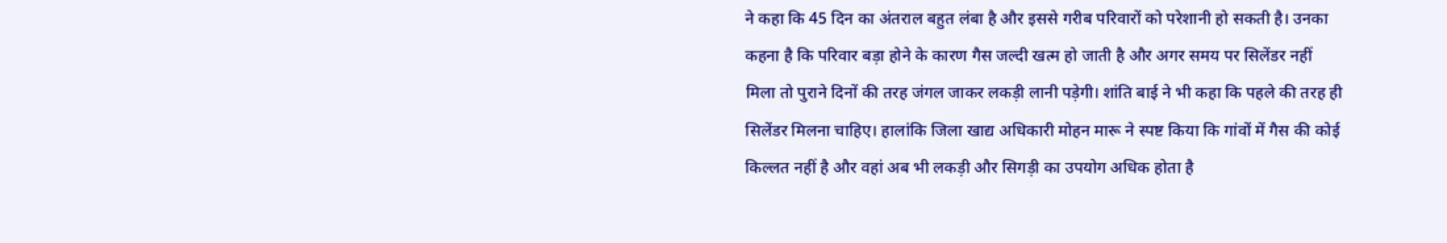ने कहा कि 45 दिन का अंतराल बहुत लंबा है और इससे गरीब परिवारों को परेशानी हो सकती है। उनका कहना है कि परिवार बड़ा होने के कारण गैस जल्दी खत्म हो जाती है और अगर समय पर सिलेंडर नहीं मिला तो पुराने दिनों की तरह जंगल जाकर लकड़ी लानी पड़ेगी। शांति बाई ने भी कहा कि पहले की तरह ही सिलेंडर मिलना चाहिए। हालांकि जिला खाद्य अधिकारी मोहन मारू ने स्पष्ट किया कि गांवों में गैस की कोई किल्लत नहीं है और वहां अब भी लकड़ी और सिगड़ी का उपयोग अधिक होता है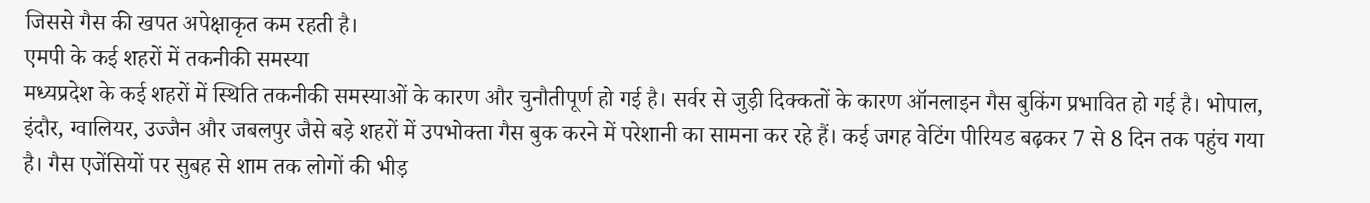जिससे गैस की खपत अपेक्षाकृत कम रहती है।
एमपी के कई शहरों में तकनीकी समस्या
मध्यप्रदेश के कई शहरों में स्थिति तकनीकी समस्याओं के कारण और चुनौतीपूर्ण हो गई है। सर्वर से जुड़ी दिक्कतों के कारण ऑनलाइन गैस बुकिंग प्रभावित हो गई है। भोपाल, इंदौर, ग्वालियर, उज्जैन और जबलपुर जैसे बड़े शहरों में उपभोक्ता गैस बुक करने में परेशानी का सामना कर रहे हैं। कई जगह वेटिंग पीरियड बढ़कर 7 से 8 दिन तक पहुंच गया है। गैस एजेंसियों पर सुबह से शाम तक लोगों की भीड़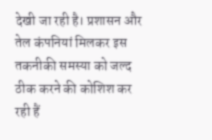देखी जा रही है। प्रशासन और तेल कंपनियां मिलकर इस तकनीकी समस्या को जल्द ठीक करने की कोशिश कर रही हैं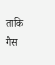ताकि गैस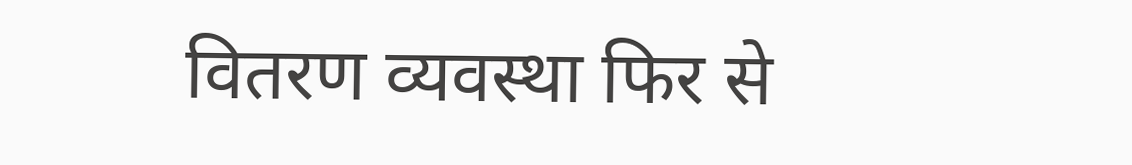वितरण व्यवस्था फिर से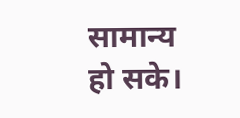सामान्य हो सके।